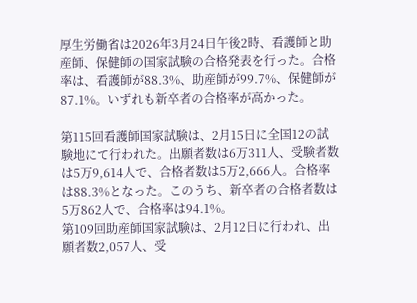厚生労働省は2026年3月24日午後2時、看護師と助産師、保健師の国家試験の合格発表を行った。合格率は、看護師が88.3%、助産師が99.7%、保健師が87.1%。いずれも新卒者の合格率が高かった。

第115回看護師国家試験は、2月15日に全国12の試験地にて行われた。出願者数は6万311人、受験者数は5万9,614人で、合格者数は5万2,666人。合格率は88.3%となった。このうち、新卒者の合格者数は5万862人で、合格率は94.1%。
第109回助産師国家試験は、2月12日に行われ、出願者数2,057人、受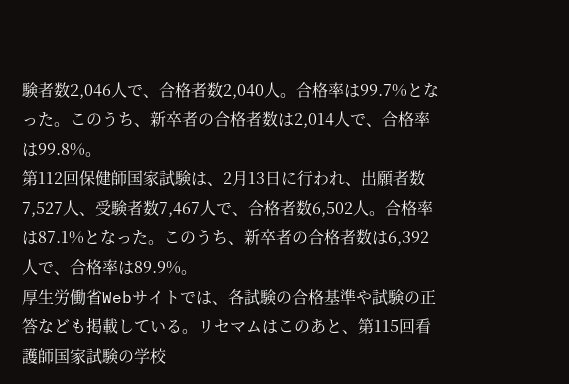験者数2,046人で、合格者数2,040人。合格率は99.7%となった。このうち、新卒者の合格者数は2,014人で、合格率は99.8%。
第112回保健師国家試験は、2月13日に行われ、出願者数7,527人、受験者数7,467人で、合格者数6,502人。合格率は87.1%となった。このうち、新卒者の合格者数は6,392人で、合格率は89.9%。
厚生労働省Webサイトでは、各試験の合格基準や試験の正答なども掲載している。リセマムはこのあと、第115回看護師国家試験の学校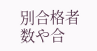別合格者数や合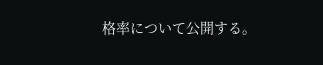格率について公開する。